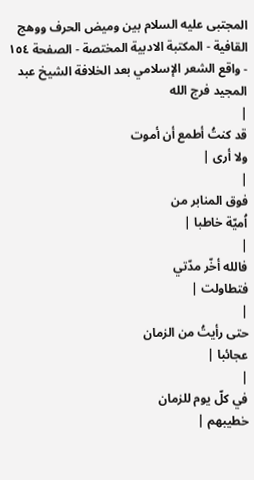المجتبى عليه السلام بين وميض الحرف ووهج القافية - المكتبة الادبية المختصة - الصفحة ١٥٤ - واقع الشعر الإسلامي بعد الخلافة الشيخ عبد المجيد فرج الله
|
قد كنتُ أطمع أن أموت
ولا أرى |
|
فوق المنابر من
اُميّة خاطبا |
|
فالله أخّر مدّتي
فتطاولت |
|
حتى رأيتُ من الزمان
عجائبا |
|
في كلّ يوم للزمان
خطيبهم |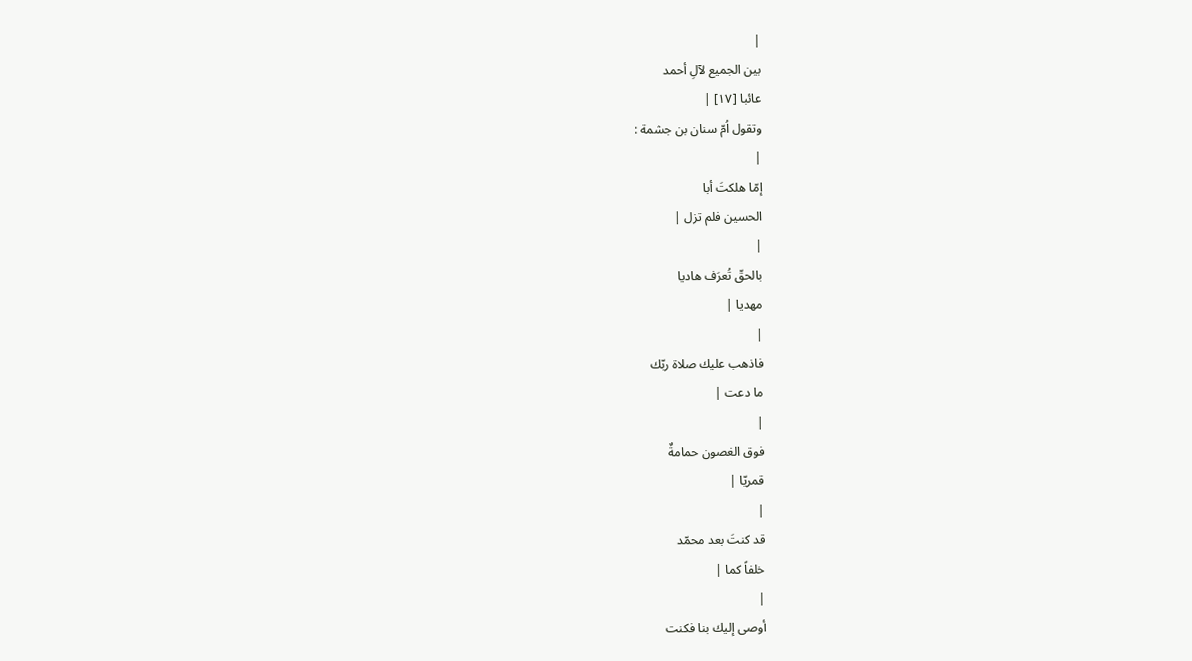|
بين الجميع لآلِ أحمد
عائبا [١٧] |
وتقول اُمّ سنان بن جشمة :
|
إمّا هلكتَ أبا
الحسين فلم تزل |
|
بالحقّ تُعرَف هاديا
مهديا |
|
فاذهب عليك صلاة ربّك
ما دعت |
|
فوق الغصون حمامةٌ
قمريّا |
|
قد كنتَ بعد محمّد
خلفاً كما |
|
أوصى إليك بنا فكنت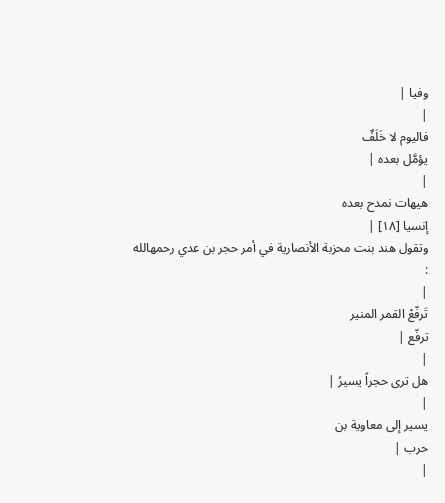وفيا |
|
فاليوم لا خَلَفٌ
يؤمَّل بعده |
|
هيهات نمدح بعده
إنسيا [١٨] |
وتقول هند بنت محزبة الأنصارية في أمر حجر بن عدي رحمهالله :
|
تَرفّعْ القمر المنير
ترفّع |
|
هل ترى حجراً يسيرُ |
|
يسير إلى معاوية بن
حرب |
|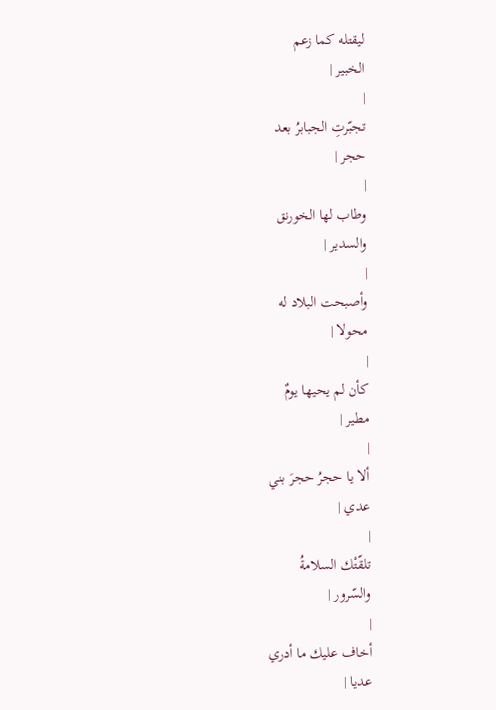ليقتله كما زعم
الخبير |
|
تجبّرتِ الجبابرُ بعد
حجر |
|
وطاب لها الخورنق
والسدير |
|
وأصبحت البلاد له
محولا |
|
كأن لم يحيها يومٌ
مطير |
|
ألا يا حجرُ حجرَ بني
عدي |
|
تلقّتْك السلامةُ
والسّرور |
|
أخاف عليك ما أدري
عديا |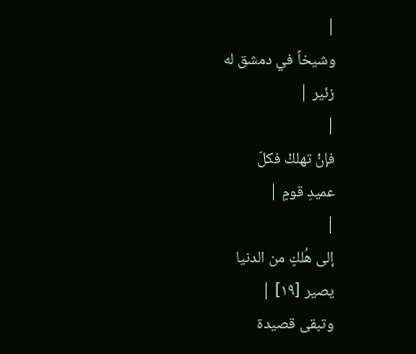|
وشيخاً في دمشق له
زئير |
|
فإنْ تهلكْ فكلّ
عميدِ قومٍ |
|
إلى هُلكٍ من الدنيا
يصير [١٩] |
وتبقى قصيدة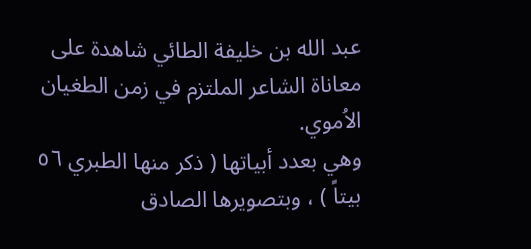عبد الله بن خليفة الطائي شاهدة على معاناة الشاعر الملتزم في زمن الطغيان الاُموي.
وهي بعدد أبياتها ( ذكر منها الطبري ٥٦ بيتاً ) ، وبتصويرها الصادق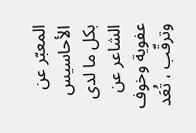المعبّر عن الأحاسيس بكل ما لدى الشاعر عن عفوية وخوف وترقّب ، تُعَد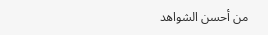من أحسن الشواهد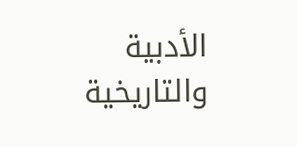الأدبية والتاريخية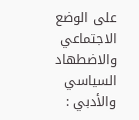على الوضع الاجتماعي والاضطهاد السياسي والأدبي :